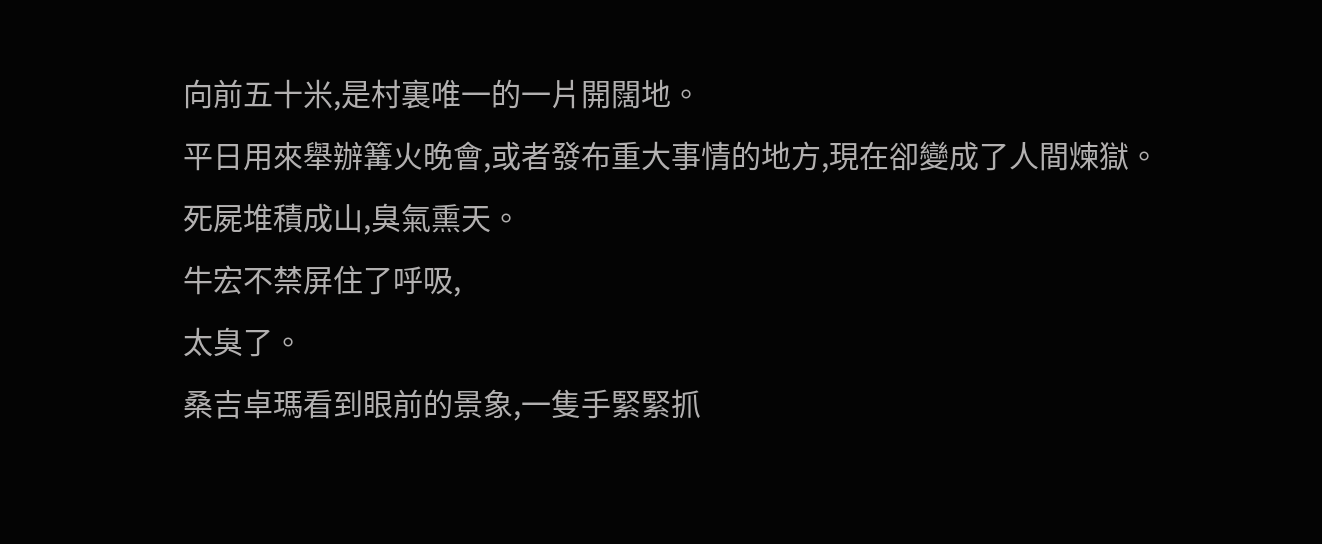向前五十米,是村裏唯一的一片開闊地。
平日用來舉辦篝火晚會,或者發布重大事情的地方,現在卻變成了人間煉獄。
死屍堆積成山,臭氣熏天。
牛宏不禁屏住了呼吸,
太臭了。
桑吉卓瑪看到眼前的景象,一隻手緊緊抓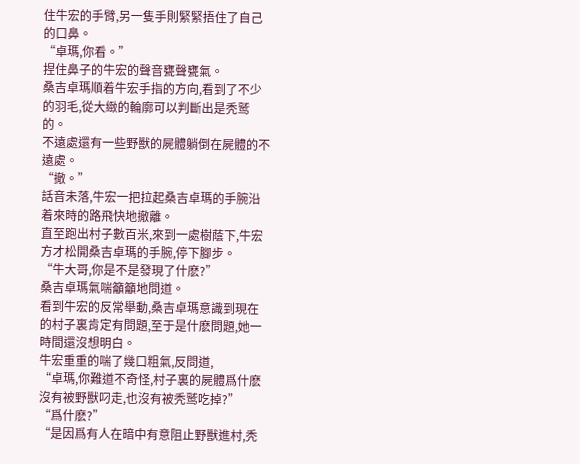住牛宏的手臂,另一隻手則緊緊捂住了自己的口鼻。
“卓瑪,你看。”
捏住鼻子的牛宏的聲音甕聲甕氣。
桑吉卓瑪順着牛宏手指的方向,看到了不少的羽毛,從大緻的輪廓可以判斷出是秃鹫的。
不遠處還有一些野獸的屍體躺倒在屍體的不遠處。
“撤。”
話音未落,牛宏一把拉起桑吉卓瑪的手腕沿着來時的路飛快地撤離。
直至跑出村子數百米,來到一處樹蔭下,牛宏方才松開桑吉卓瑪的手腕,停下腳步。
“牛大哥,你是不是發現了什麽?”
桑吉卓瑪氣喘籲籲地問道。
看到牛宏的反常舉動,桑吉卓瑪意識到現在的村子裏肯定有問題,至于是什麽問題,她一時間還沒想明白。
牛宏重重的喘了幾口粗氣,反問道,
“卓瑪,你難道不奇怪,村子裏的屍體爲什麽沒有被野獸叼走,也沒有被秃鹫吃掉?”
“爲什麽?”
“是因爲有人在暗中有意阻止野獸進村,秃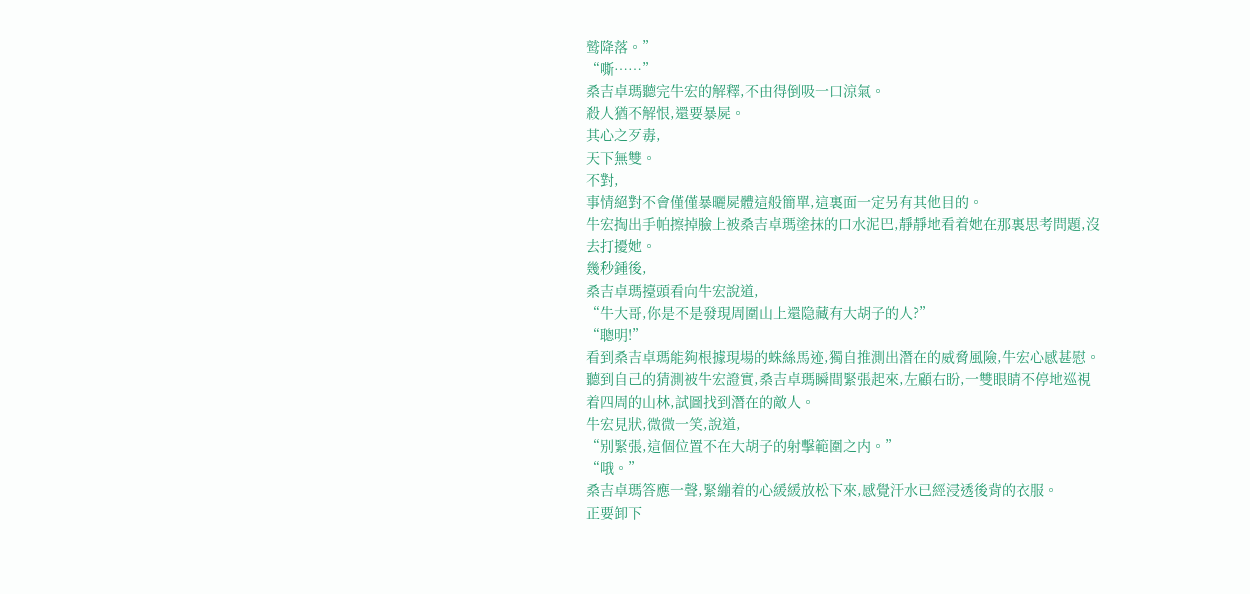鹫降落。”
“嘶……”
桑吉卓瑪聽完牛宏的解釋,不由得倒吸一口涼氣。
殺人猶不解恨,還要暴屍。
其心之歹毒,
天下無雙。
不對,
事情絕對不會僅僅暴曬屍體這般簡單,這裏面一定另有其他目的。
牛宏掏出手帕擦掉臉上被桑吉卓瑪塗抹的口水泥巴,靜靜地看着她在那裏思考問題,沒去打擾她。
幾秒鍾後,
桑吉卓瑪擡頭看向牛宏說道,
“牛大哥,你是不是發現周圍山上還隐藏有大胡子的人?”
“聰明!”
看到桑吉卓瑪能夠根據現場的蛛絲馬迹,獨自推測出潛在的威脅風險,牛宏心感甚慰。
聽到自己的猜測被牛宏證實,桑吉卓瑪瞬間緊張起來,左顧右盼,一雙眼睛不停地巡視着四周的山林,試圖找到潛在的敵人。
牛宏見狀,微微一笑,說道,
“别緊張,這個位置不在大胡子的射擊範圍之内。”
“哦。”
桑吉卓瑪答應一聲,緊繃着的心緩緩放松下來,感覺汗水已經浸透後背的衣服。
正要卸下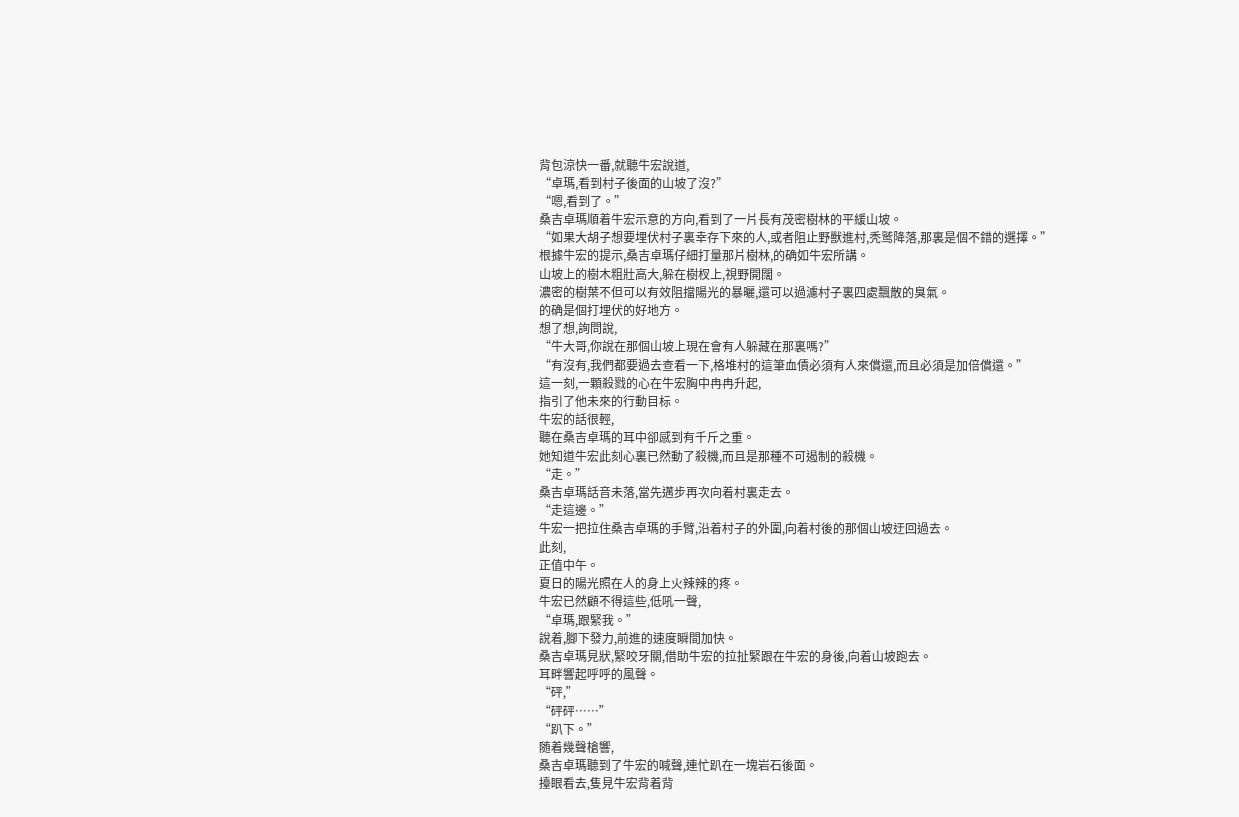背包涼快一番,就聽牛宏說道,
“卓瑪,看到村子後面的山坡了沒?”
“嗯,看到了。”
桑吉卓瑪順着牛宏示意的方向,看到了一片長有茂密樹林的平緩山坡。
“如果大胡子想要埋伏村子裏幸存下來的人,或者阻止野獸進村,秃鹫降落,那裏是個不錯的選擇。”
根據牛宏的提示,桑吉卓瑪仔細打量那片樹林,的确如牛宏所講。
山坡上的樹木粗壯高大,躲在樹杈上,視野開闊。
濃密的樹葉不但可以有效阻擋陽光的暴曬,還可以過濾村子裏四處飄散的臭氣。
的确是個打埋伏的好地方。
想了想,詢問說,
“牛大哥,你說在那個山坡上現在會有人躲藏在那裏嗎?”
“有沒有,我們都要過去查看一下,格堆村的這筆血債必須有人來償還,而且必須是加倍償還。”
這一刻,一顆殺戮的心在牛宏胸中冉冉升起,
指引了他未來的行動目标。
牛宏的話很輕,
聽在桑吉卓瑪的耳中卻感到有千斤之重。
她知道牛宏此刻心裏已然動了殺機,而且是那種不可遏制的殺機。
“走。”
桑吉卓瑪話音未落,當先邁步再次向着村裏走去。
“走這邊。”
牛宏一把拉住桑吉卓瑪的手臂,沿着村子的外圍,向着村後的那個山坡迂回過去。
此刻,
正值中午。
夏日的陽光照在人的身上火辣辣的疼。
牛宏已然顧不得這些,低吼一聲,
“卓瑪,跟緊我。”
說着,腳下發力,前進的速度瞬間加快。
桑吉卓瑪見狀,緊咬牙關,借助牛宏的拉扯緊跟在牛宏的身後,向着山坡跑去。
耳畔響起呼呼的風聲。
“砰,”
“砰砰……”
“趴下。”
随着幾聲槍響,
桑吉卓瑪聽到了牛宏的喊聲,連忙趴在一塊岩石後面。
擡眼看去,隻見牛宏背着背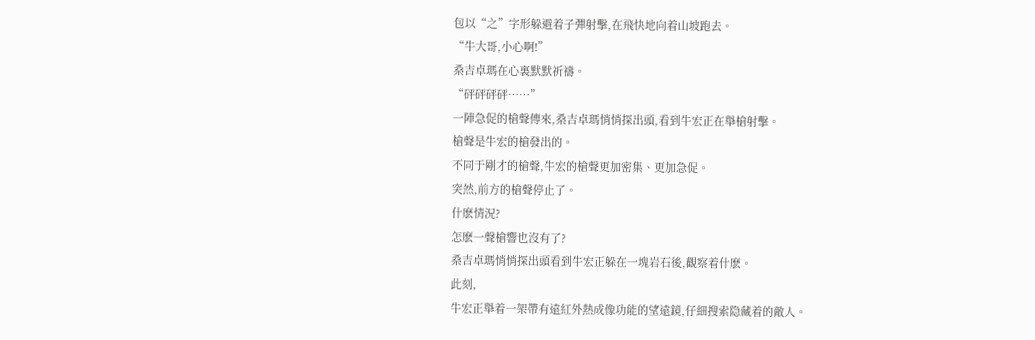包以“之”字形躲避着子彈射擊,在飛快地向着山坡跑去。
“牛大哥,小心啊!”
桑吉卓瑪在心裏默默祈禱。
“砰砰砰砰……”
一陣急促的槍聲傳來,桑吉卓瑪悄悄探出頭,看到牛宏正在舉槍射擊。
槍聲是牛宏的槍發出的。
不同于剛才的槍聲,牛宏的槍聲更加密集、更加急促。
突然,前方的槍聲停止了。
什麽情況?
怎麽一聲槍響也沒有了?
桑吉卓瑪悄悄探出頭看到牛宏正躲在一塊岩石後,觀察着什麽。
此刻,
牛宏正舉着一架帶有遠紅外熱成像功能的望遠鏡,仔細搜索隐藏着的敵人。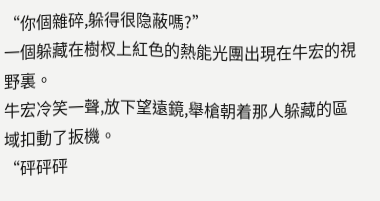“你個雜碎,躲得很隐蔽嗎?”
一個躲藏在樹杈上紅色的熱能光團出現在牛宏的視野裏。
牛宏冷笑一聲,放下望遠鏡,舉槍朝着那人躲藏的區域扣動了扳機。
“砰砰砰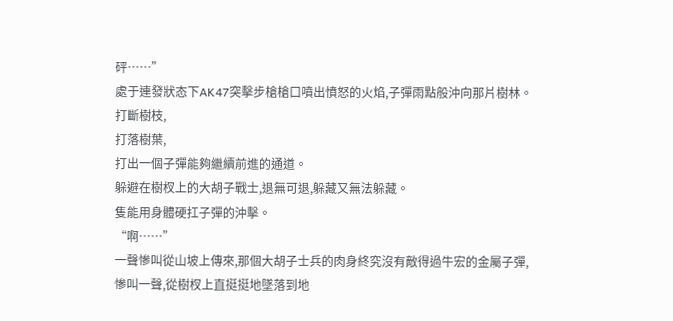砰……”
處于連發狀态下AK47突擊步槍槍口噴出憤怒的火焰,子彈雨點般沖向那片樹林。
打斷樹枝,
打落樹葉,
打出一個子彈能夠繼續前進的通道。
躲避在樹杈上的大胡子戰士,退無可退,躲藏又無法躲藏。
隻能用身體硬扛子彈的沖擊。
“啊……”
一聲慘叫從山坡上傳來,那個大胡子士兵的肉身終究沒有敵得過牛宏的金屬子彈,慘叫一聲,從樹杈上直挺挺地墜落到地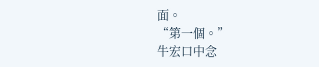面。
“第一個。”
牛宏口中念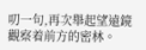叨一句,再次舉起望遠鏡觀察着前方的密林。